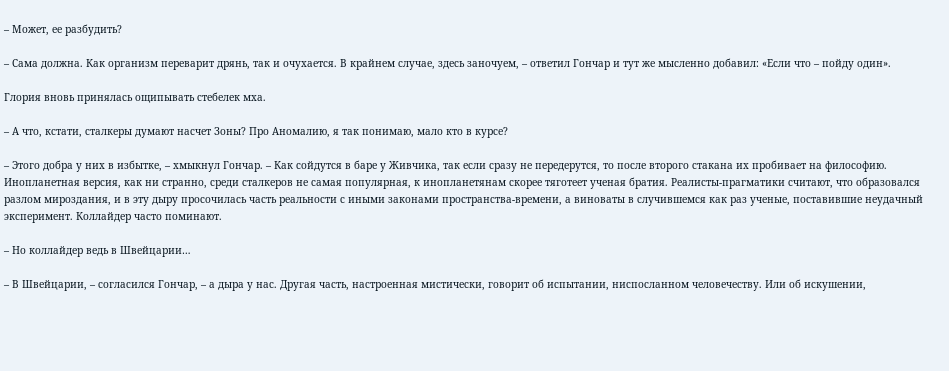– Может, ее разбудить?

– Сама должна. Как организм переварит дрянь, так и очухается. В крайнем случае, здесь заночуем, – ответил Гончар и тут же мысленно добавил: «Если что – пойду один».

Глория вновь принялась ощипывать стебелек мха.

– А что, кстати, сталкеры думают насчет Зоны? Про Аномалию, я так понимаю, мало кто в курсе?

– Этого добра у них в избытке, – хмыкнул Гончар. – Как сойдутся в баре у Живчика, так если сразу не передерутся, то после второго стакана их пробивает на философию. Инопланетная версия, как ни странно, среди сталкеров не самая популярная, к инопланетянам скорее тяготеет ученая братия. Реалисты-прагматики считают, что образовался разлом мироздания, и в эту дыру просочилась часть реальности с иными законами пространства-времени, а виноваты в случившемся как раз ученые, поставившие неудачный эксперимент. Коллайдер часто поминают.

– Но коллайдер ведь в Швейцарии…

– В Швейцарии, – согласился Гончар, – а дыра у нас. Другая часть, настроенная мистически, говорит об испытании, ниспосланном человечеству. Или об искушении,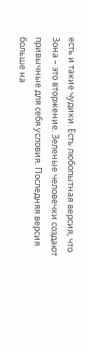есть и такие чудики. Есть любопытная версия, что Зона – это вторжение. Зеленые человечки создают привычные для себя условия. Последняя версия больше на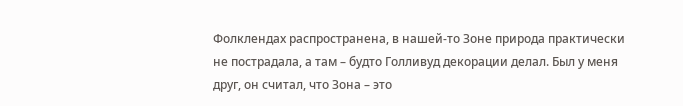Фолклендах распространена, в нашей-то Зоне природа практически не пострадала, а там – будто Голливуд декорации делал. Был у меня друг, он считал, что Зона – это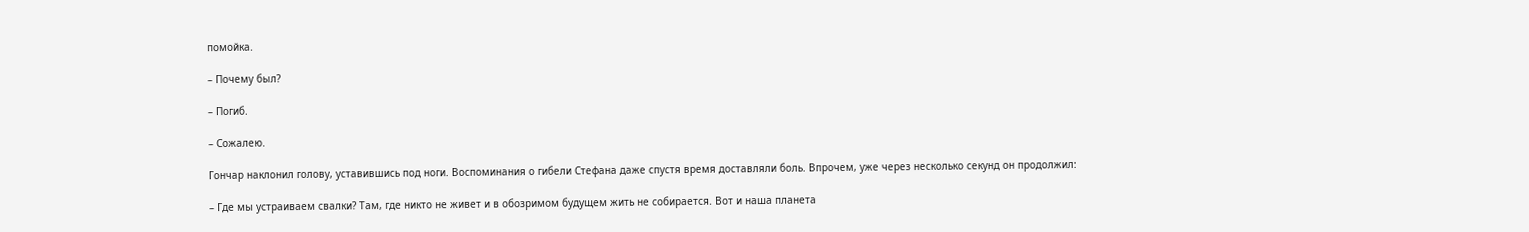помойка.

– Почему был?

– Погиб.

– Сожалею.

Гончар наклонил голову, уставившись под ноги. Воспоминания о гибели Стефана даже спустя время доставляли боль. Впрочем, уже через несколько секунд он продолжил:

– Где мы устраиваем свалки? Там, где никто не живет и в обозримом будущем жить не собирается. Вот и наша планета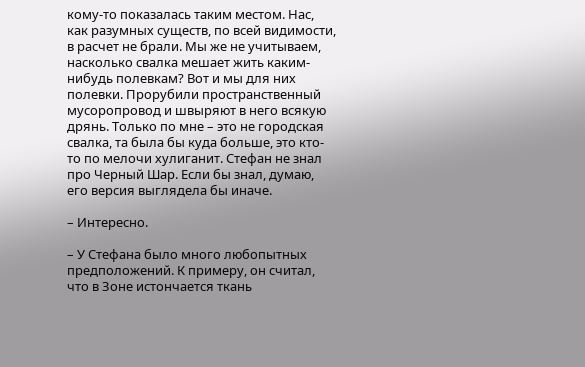кому-то показалась таким местом. Нас, как разумных существ, по всей видимости, в расчет не брали. Мы же не учитываем, насколько свалка мешает жить каким-нибудь полевкам? Вот и мы для них полевки. Прорубили пространственный мусоропровод и швыряют в него всякую дрянь. Только по мне – это не городская свалка, та была бы куда больше, это кто-то по мелочи хулиганит. Стефан не знал про Черный Шар. Если бы знал, думаю, его версия выглядела бы иначе.

– Интересно.

– У Стефана было много любопытных предположений. К примеру, он считал, что в Зоне истончается ткань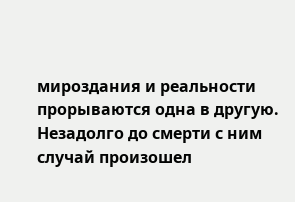мироздания и реальности прорываются одна в другую. Незадолго до смерти с ним случай произошел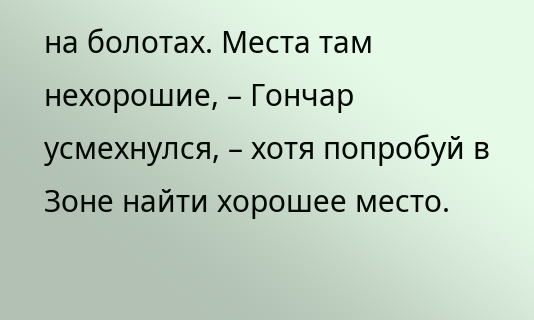на болотах. Места там нехорошие, – Гончар усмехнулся, – хотя попробуй в Зоне найти хорошее место.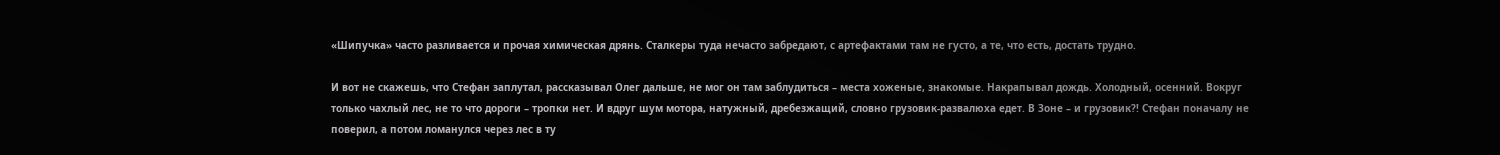«Шипучка» часто разливается и прочая химическая дрянь. Сталкеры туда нечасто забредают, с артефактами там не густо, а те, что есть, достать трудно.

И вот не скажешь, что Стефан заплутал, рассказывал Олег дальше, не мог он там заблудиться – места хоженые, знакомые. Накрапывал дождь. Холодный, осенний. Вокруг только чахлый лес, не то что дороги – тропки нет. И вдруг шум мотора, натужный, дребезжащий, словно грузовик-развалюха едет. В Зоне – и грузовик?! Стефан поначалу не поверил, а потом ломанулся через лес в ту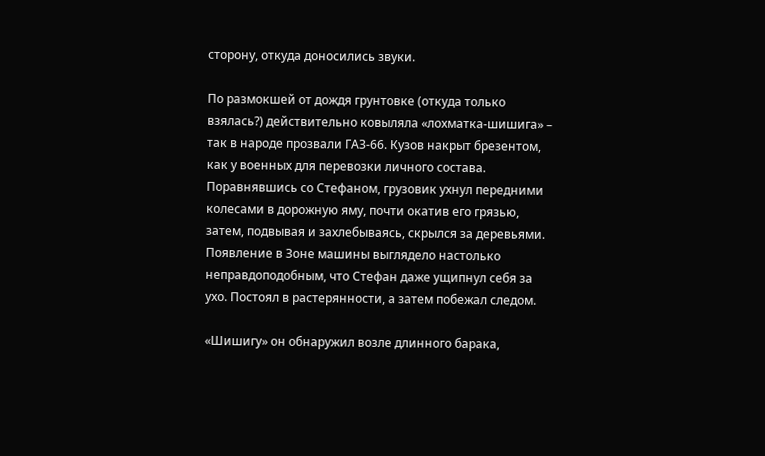сторону, откуда доносились звуки.

По размокшей от дождя грунтовке (откуда только взялась?) действительно ковыляла «лохматка-шишига» – так в народе прозвали ГАЗ-66. Кузов накрыт брезентом, как у военных для перевозки личного состава. Поравнявшись со Стефаном, грузовик ухнул передними колесами в дорожную яму, почти окатив его грязью, затем, подвывая и захлебываясь, скрылся за деревьями. Появление в Зоне машины выглядело настолько неправдоподобным, что Стефан даже ущипнул себя за ухо. Постоял в растерянности, а затем побежал следом.

«Шишигу» он обнаружил возле длинного барака,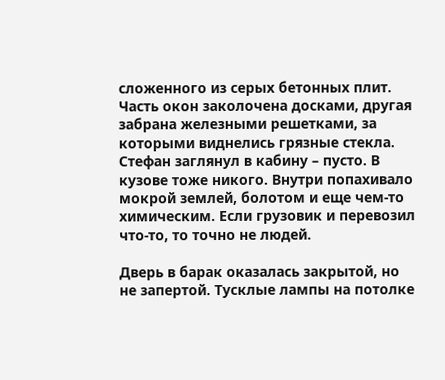сложенного из серых бетонных плит. Часть окон заколочена досками, другая забрана железными решетками, за которыми виднелись грязные стекла. Стефан заглянул в кабину – пусто. В кузове тоже никого. Внутри попахивало мокрой землей, болотом и еще чем-то химическим. Если грузовик и перевозил что-то, то точно не людей.

Дверь в барак оказалась закрытой, но не запертой. Тусклые лампы на потолке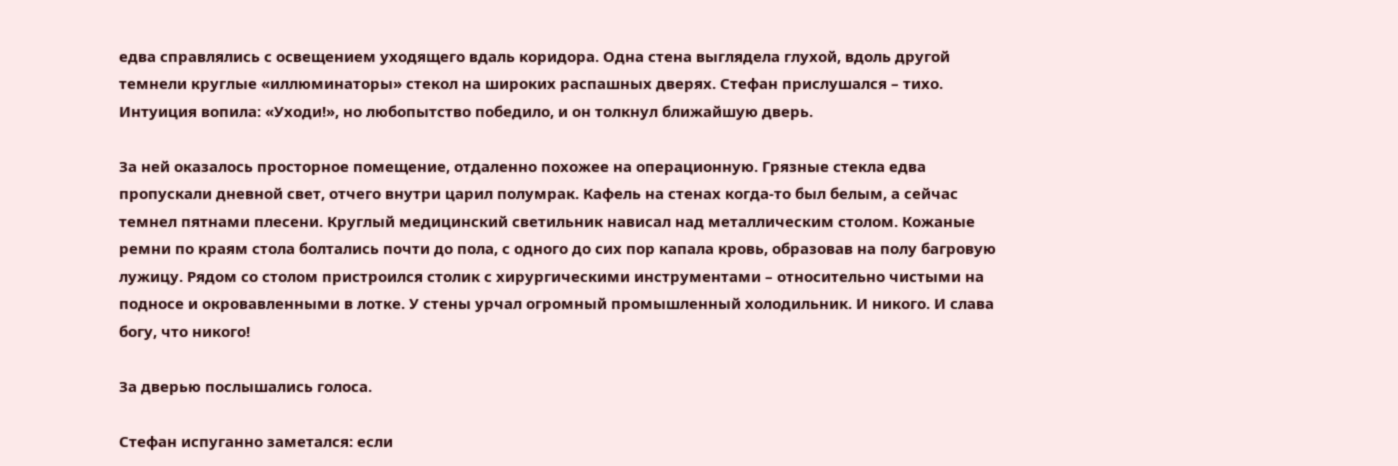едва справлялись с освещением уходящего вдаль коридора. Одна стена выглядела глухой, вдоль другой темнели круглые «иллюминаторы» стекол на широких распашных дверях. Стефан прислушался – тихо. Интуиция вопила: «Уходи!», но любопытство победило, и он толкнул ближайшую дверь.

За ней оказалось просторное помещение, отдаленно похожее на операционную. Грязные стекла едва пропускали дневной свет, отчего внутри царил полумрак. Кафель на стенах когда-то был белым, а сейчас темнел пятнами плесени. Круглый медицинский светильник нависал над металлическим столом. Кожаные ремни по краям стола болтались почти до пола, с одного до сих пор капала кровь, образовав на полу багровую лужицу. Рядом со столом пристроился столик с хирургическими инструментами – относительно чистыми на подносе и окровавленными в лотке. У стены урчал огромный промышленный холодильник. И никого. И слава богу, что никого!

За дверью послышались голоса.

Стефан испуганно заметался: если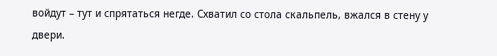войдут – тут и спрятаться негде. Схватил со стола скальпель, вжался в стену у двери.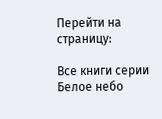Перейти на страницу:

Все книги серии Белое небо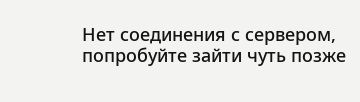Нет соединения с сервером, попробуйте зайти чуть позже